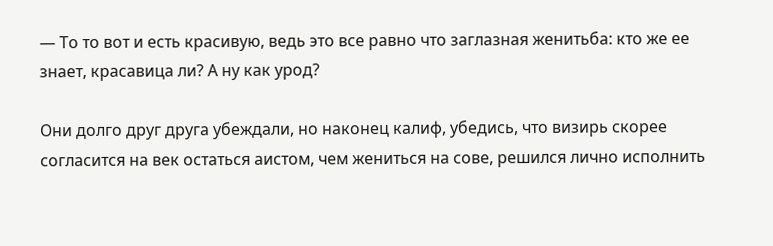— То то вот и есть красивую, ведь это все равно что заглазная женитьба: кто же ее знает, красавица ли? А ну как урод?

Они долго друг друга убеждали, но наконец калиф, убедись, что визирь скорее согласится на век остаться аистом, чем жениться на сове, решился лично исполнить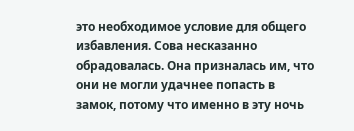это необходимое условие для общего избавления. Сова несказанно обрадовалась. Она призналась им, что они не могли удачнее попасть в замок, потому что именно в эту ночь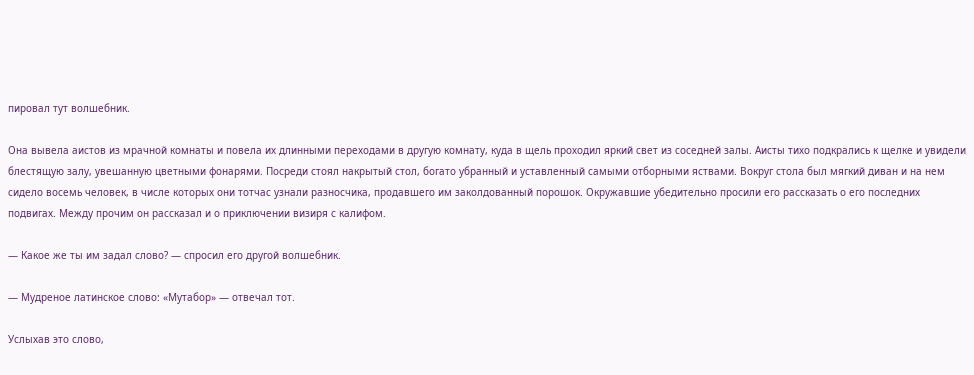пировал тут волшебник.

Она вывела аистов из мрачной комнаты и повела их длинными переходами в другую комнату, куда в щель проходил яркий свет из соседней залы. Аисты тихо подкрались к щелке и увидели блестящую залу, увешанную цветными фонарями. Посреди стоял накрытый стол, богато убранный и уставленный самыми отборными яствами. Вокруг стола был мягкий диван и на нем сидело восемь человек, в числе которых они тотчас узнали разносчика, продавшего им заколдованный порошок. Окружавшие убедительно просили его рассказать о его последних подвигах. Между прочим он рассказал и о приключении визиря с калифом.

— Какое же ты им задал слово? — спросил его другой волшебник.

— Мудреное латинское слово: «Мутабор» — отвечал тот.

Услыхав это слово,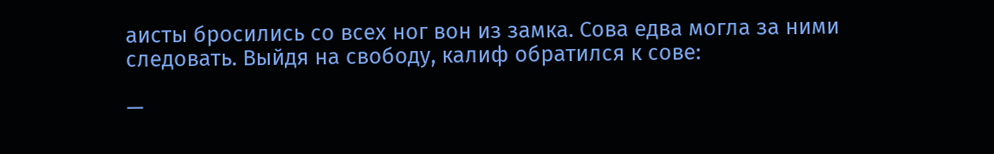аисты бросились со всех ног вон из замка. Сова едва могла за ними следовать. Выйдя на свободу, калиф обратился к сове:

—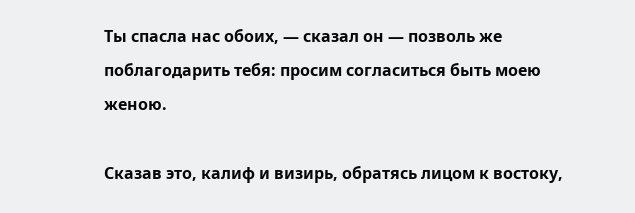Ты спасла нас обоих, — сказал он — позволь же поблагодарить тебя: просим согласиться быть моею женою.

Сказав это, калиф и визирь, обратясь лицом к востоку,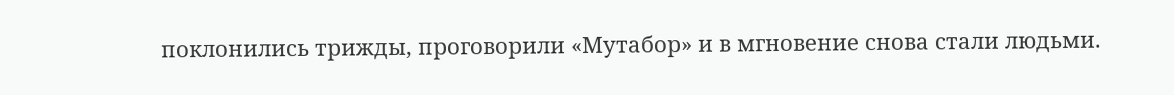поклонились трижды, проговорили «Мутабор» и в мгновение снова стали людьми.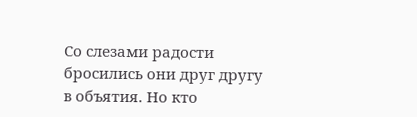Со слезами радости бросились они друг другу в объятия. Но кто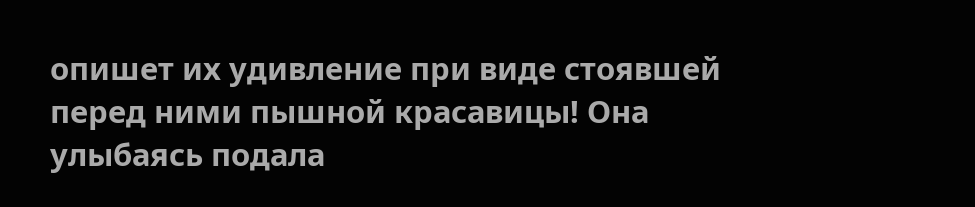опишет их удивление при виде стоявшей перед ними пышной красавицы! Она улыбаясь подала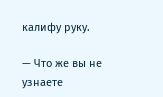калифу руку.

— Что же вы не узнаете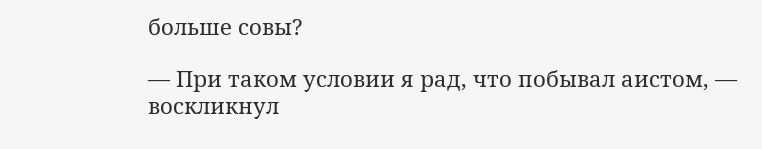больше совы?

— При таком условии я рад, что побывал аистом, — воскликнул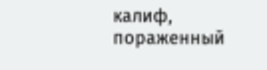калиф, пораженный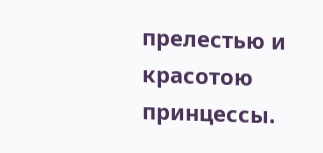прелестью и красотою принцессы.